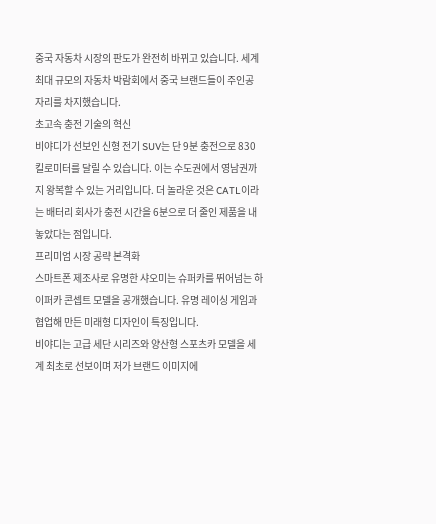중국 자동차 시장의 판도가 완전히 바뀌고 있습니다. 세계 최대 규모의 자동차 박람회에서 중국 브랜드들이 주인공 자리를 차지했습니다.
초고속 충전 기술의 혁신
비야디가 선보인 신형 전기 SUV는 단 9분 충전으로 830킬로미터를 달릴 수 있습니다. 이는 수도권에서 영남권까지 왕복할 수 있는 거리입니다. 더 놀라운 것은 CATL이라는 배터리 회사가 충전 시간을 6분으로 더 줄인 제품을 내놓았다는 점입니다.
프리미엄 시장 공략 본격화
스마트폰 제조사로 유명한 샤오미는 슈퍼카를 뛰어넘는 하이퍼카 콘셉트 모델을 공개했습니다. 유명 레이싱 게임과 협업해 만든 미래형 디자인이 특징입니다.
비야디는 고급 세단 시리즈와 양산형 스포츠카 모델을 세계 최초로 선보이며 저가 브랜드 이미지에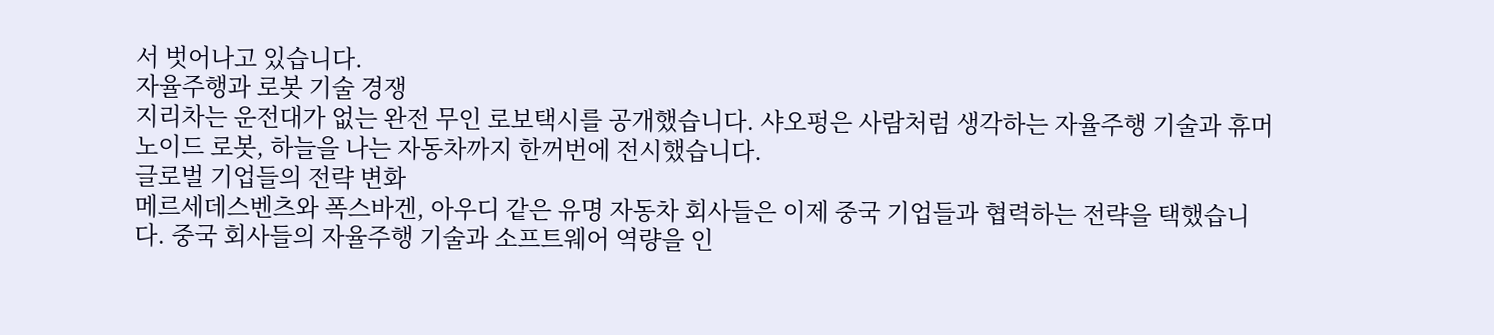서 벗어나고 있습니다.
자율주행과 로봇 기술 경쟁
지리차는 운전대가 없는 완전 무인 로보택시를 공개했습니다. 샤오펑은 사람처럼 생각하는 자율주행 기술과 휴머노이드 로봇, 하늘을 나는 자동차까지 한꺼번에 전시했습니다.
글로벌 기업들의 전략 변화
메르세데스벤츠와 폭스바겐, 아우디 같은 유명 자동차 회사들은 이제 중국 기업들과 협력하는 전략을 택했습니다. 중국 회사들의 자율주행 기술과 소프트웨어 역량을 인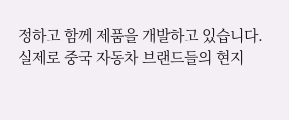정하고 함께 제품을 개발하고 있습니다.
실제로 중국 자동차 브랜드들의 현지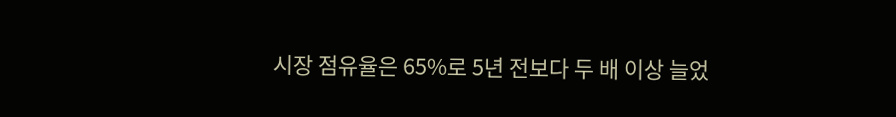시장 점유율은 65%로 5년 전보다 두 배 이상 늘었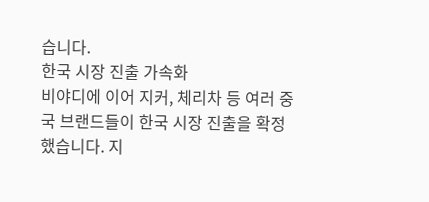습니다.
한국 시장 진출 가속화
비야디에 이어 지커, 체리차 등 여러 중국 브랜드들이 한국 시장 진출을 확정했습니다. 지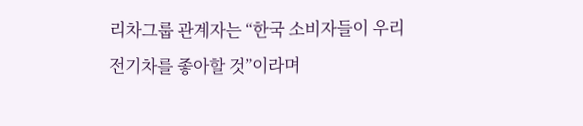리차그룹 관계자는 “한국 소비자들이 우리 전기차를 좋아할 것”이라며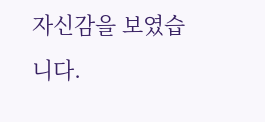자신감을 보였습니다.